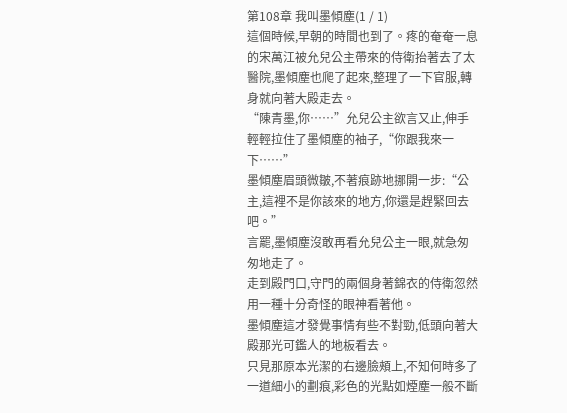第108章 我叫墨傾塵(1 / 1)
這個時候,早朝的時間也到了。疼的奄奄一息的宋萬江被允兒公主帶來的侍衛抬著去了太醫院,墨傾塵也爬了起來,整理了一下官服,轉身就向著大殿走去。
“陳青墨,你……”允兒公主欲言又止,伸手輕輕拉住了墨傾塵的袖子,“你跟我來一下……”
墨傾塵眉頭微皺,不著痕跡地挪開一步:“公主,這裡不是你該來的地方,你還是趕緊回去吧。”
言罷,墨傾塵沒敢再看允兒公主一眼,就急匆匆地走了。
走到殿門口,守門的兩個身著錦衣的侍衛忽然用一種十分奇怪的眼神看著他。
墨傾塵這才發覺事情有些不對勁,低頭向著大殿那光可鑑人的地板看去。
只見那原本光潔的右邊臉頰上,不知何時多了一道細小的劃痕,彩色的光點如煙塵一般不斷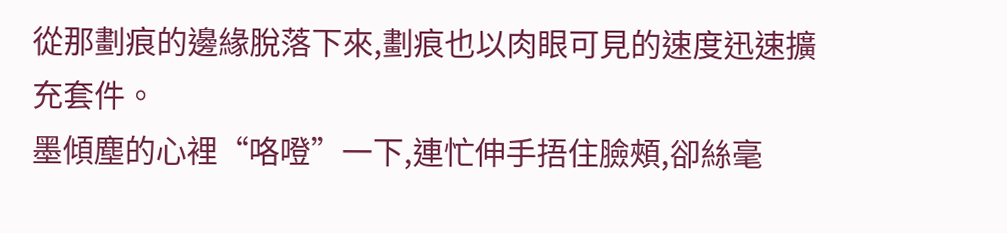從那劃痕的邊緣脫落下來,劃痕也以肉眼可見的速度迅速擴充套件。
墨傾塵的心裡“咯噔”一下,連忙伸手捂住臉頰,卻絲毫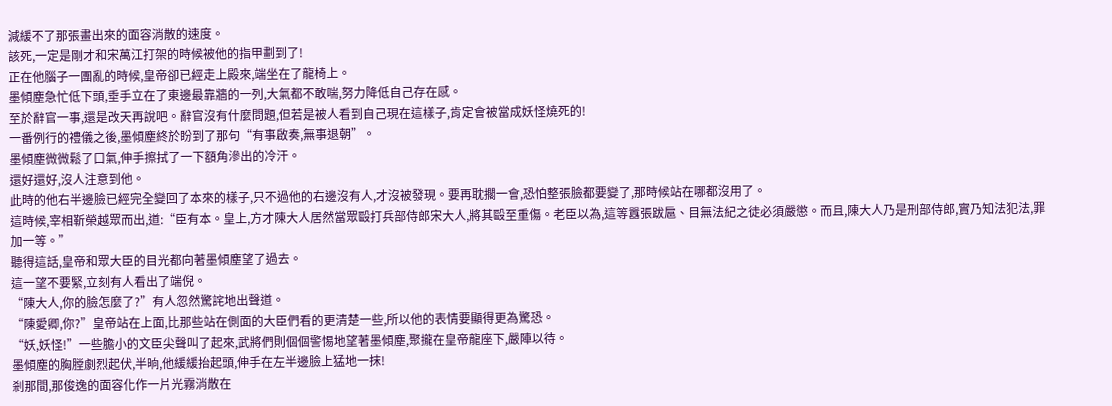減緩不了那張畫出來的面容消散的速度。
該死,一定是剛才和宋萬江打架的時候被他的指甲劃到了!
正在他腦子一團亂的時候,皇帝卻已經走上殿來,端坐在了龍椅上。
墨傾塵急忙低下頭,垂手立在了東邊最靠牆的一列,大氣都不敢喘,努力降低自己存在感。
至於辭官一事,還是改天再說吧。辭官沒有什麼問題,但若是被人看到自己現在這樣子,肯定會被當成妖怪燒死的!
一番例行的禮儀之後,墨傾塵終於盼到了那句“有事啟奏,無事退朝”。
墨傾塵微微鬆了口氣,伸手擦拭了一下額角滲出的冷汗。
還好還好,沒人注意到他。
此時的他右半邊臉已經完全變回了本來的樣子,只不過他的右邊沒有人,才沒被發現。要再耽擱一會,恐怕整張臉都要變了,那時候站在哪都沒用了。
這時候,宰相靳榮越眾而出,道:“臣有本。皇上,方才陳大人居然當眾毆打兵部侍郎宋大人,將其毆至重傷。老臣以為,這等囂張跋扈、目無法紀之徒必須嚴懲。而且,陳大人乃是刑部侍郎,實乃知法犯法,罪加一等。”
聽得這話,皇帝和眾大臣的目光都向著墨傾塵望了過去。
這一望不要緊,立刻有人看出了端倪。
“陳大人,你的臉怎麼了?”有人忽然驚詫地出聲道。
“陳愛卿,你?”皇帝站在上面,比那些站在側面的大臣們看的更清楚一些,所以他的表情要顯得更為驚恐。
“妖,妖怪!”一些膽小的文臣尖聲叫了起來,武將們則個個警惕地望著墨傾塵,聚攏在皇帝龍座下,嚴陣以待。
墨傾塵的胸膛劇烈起伏,半晌,他緩緩抬起頭,伸手在左半邊臉上猛地一抹!
剎那間,那俊逸的面容化作一片光霧消散在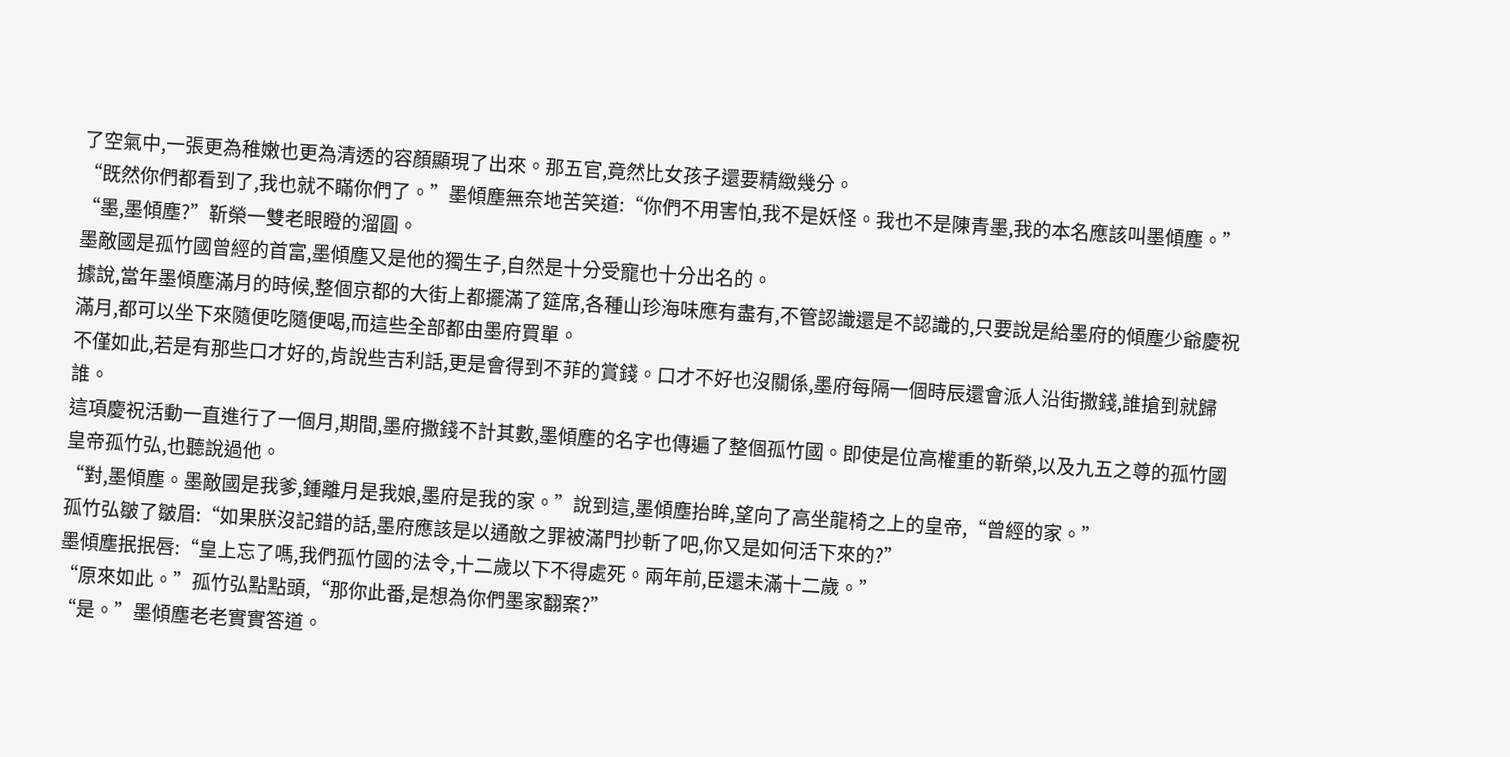了空氣中,一張更為稚嫩也更為清透的容顏顯現了出來。那五官,竟然比女孩子還要精緻幾分。
“既然你們都看到了,我也就不瞞你們了。”墨傾塵無奈地苦笑道:“你們不用害怕,我不是妖怪。我也不是陳青墨,我的本名應該叫墨傾塵。”
“墨,墨傾塵?”靳榮一雙老眼瞪的溜圓。
墨敵國是孤竹國曾經的首富,墨傾塵又是他的獨生子,自然是十分受寵也十分出名的。
據說,當年墨傾塵滿月的時候,整個京都的大街上都擺滿了筵席,各種山珍海味應有盡有,不管認識還是不認識的,只要說是給墨府的傾塵少爺慶祝滿月,都可以坐下來隨便吃隨便喝,而這些全部都由墨府買單。
不僅如此,若是有那些口才好的,肯說些吉利話,更是會得到不菲的賞錢。口才不好也沒關係,墨府每隔一個時辰還會派人沿街撒錢,誰搶到就歸誰。
這項慶祝活動一直進行了一個月,期間,墨府撒錢不計其數,墨傾塵的名字也傳遍了整個孤竹國。即使是位高權重的靳榮,以及九五之尊的孤竹國皇帝孤竹弘,也聽說過他。
“對,墨傾塵。墨敵國是我爹,鍾離月是我娘,墨府是我的家。”說到這,墨傾塵抬眸,望向了高坐龍椅之上的皇帝,“曾經的家。”
孤竹弘皺了皺眉:“如果朕沒記錯的話,墨府應該是以通敵之罪被滿門抄斬了吧,你又是如何活下來的?”
墨傾塵抿抿唇:“皇上忘了嗎,我們孤竹國的法令,十二歲以下不得處死。兩年前,臣還未滿十二歲。”
“原來如此。”孤竹弘點點頭,“那你此番,是想為你們墨家翻案?”
“是。”墨傾塵老老實實答道。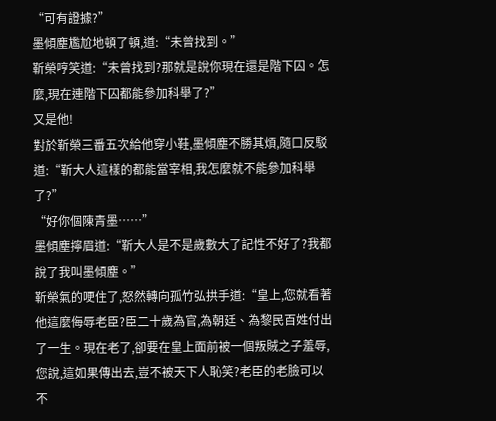“可有證據?”
墨傾塵尷尬地頓了頓,道:“未曾找到。”
靳榮哼笑道:“未曾找到?那就是說你現在還是階下囚。怎麼,現在連階下囚都能參加科舉了?”
又是他!
對於靳榮三番五次給他穿小鞋,墨傾塵不勝其煩,隨口反駁道:“靳大人這樣的都能當宰相,我怎麼就不能參加科舉了?”
“好你個陳青墨……”
墨傾塵擰眉道:“靳大人是不是歲數大了記性不好了?我都說了我叫墨傾塵。”
靳榮氣的哽住了,怒然轉向孤竹弘拱手道:“皇上,您就看著他這麼侮辱老臣?臣二十歲為官,為朝廷、為黎民百姓付出了一生。現在老了,卻要在皇上面前被一個叛賊之子羞辱,您說,這如果傳出去,豈不被天下人恥笑?老臣的老臉可以不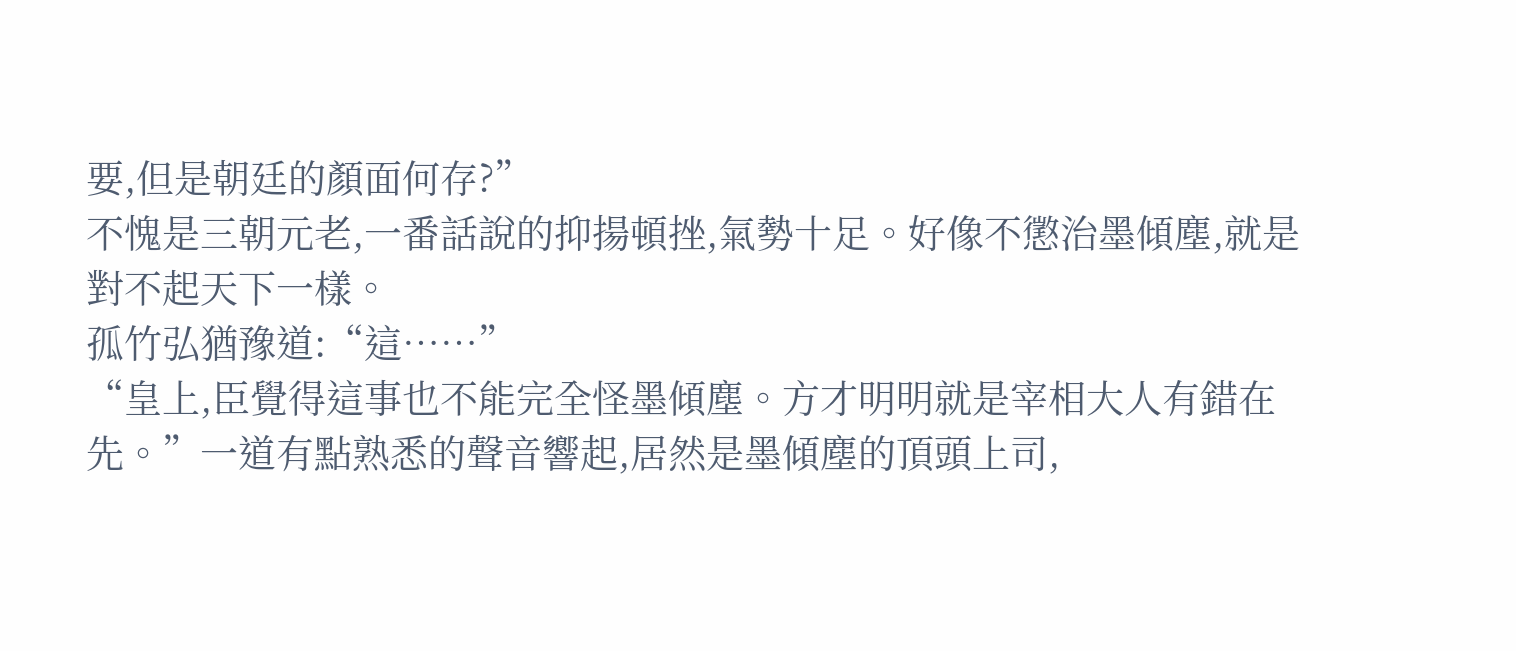要,但是朝廷的顏面何存?”
不愧是三朝元老,一番話說的抑揚頓挫,氣勢十足。好像不懲治墨傾塵,就是對不起天下一樣。
孤竹弘猶豫道:“這……”
“皇上,臣覺得這事也不能完全怪墨傾塵。方才明明就是宰相大人有錯在先。”一道有點熟悉的聲音響起,居然是墨傾塵的頂頭上司,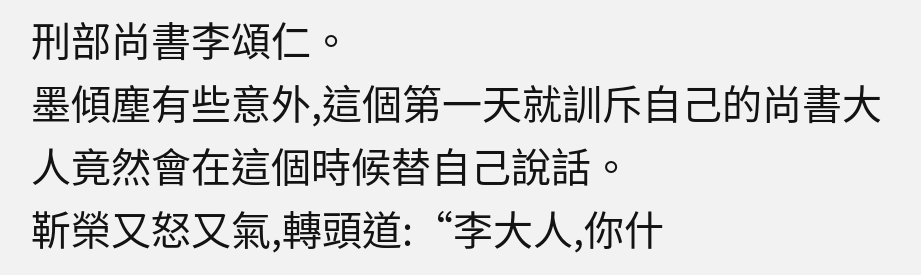刑部尚書李頌仁。
墨傾塵有些意外,這個第一天就訓斥自己的尚書大人竟然會在這個時候替自己說話。
靳榮又怒又氣,轉頭道:“李大人,你什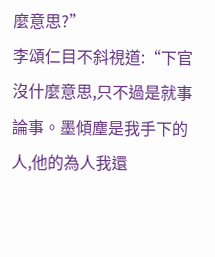麼意思?”
李頌仁目不斜視道:“下官沒什麼意思,只不過是就事論事。墨傾塵是我手下的人,他的為人我還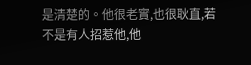是清楚的。他很老實,也很耿直,若不是有人招惹他,他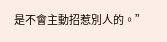是不會主動招惹別人的。”